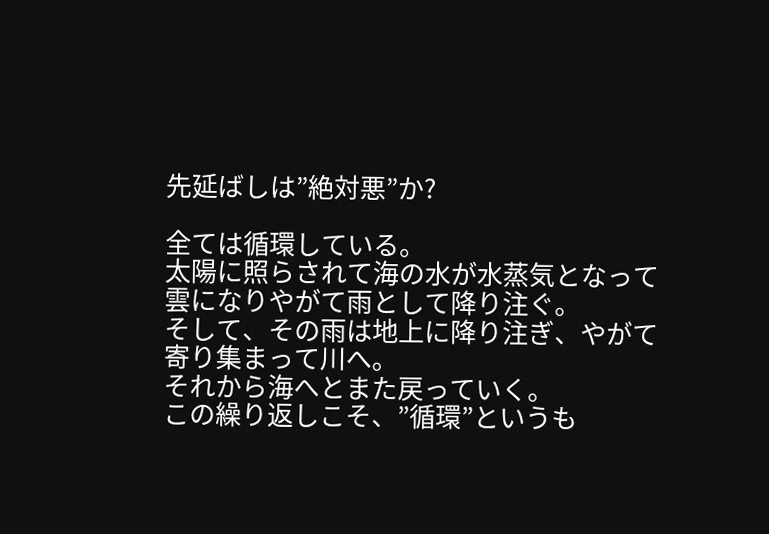先延ばしは”絶対悪”か?

全ては循環している。
太陽に照らされて海の水が水蒸気となって
雲になりやがて雨として降り注ぐ。
そして、その雨は地上に降り注ぎ、やがて
寄り集まって川へ。
それから海へとまた戻っていく。
この繰り返しこそ、”循環”というも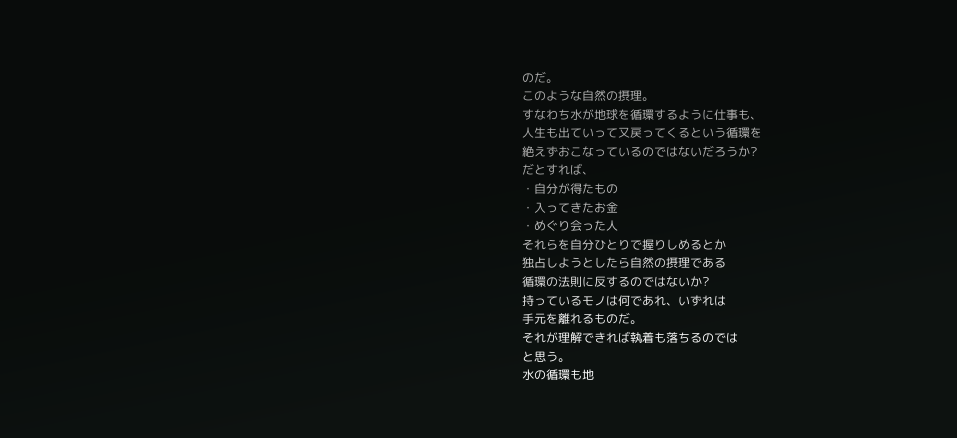のだ。
このような自然の摂理。
すなわち水が地球を循環するように仕事も、
人生も出ていって又戻ってくるという循環を
絶えずおこなっているのではないだろうか?
だとすれば、
・自分が得たもの
・入ってきたお金
・めぐり会った人
それらを自分ひとりで握りしめるとか
独占しようとしたら自然の摂理である
循環の法則に反するのではないか?
持っているモノは何であれ、いずれは
手元を離れるものだ。
それが理解できれば執着も落ちるのでは
と思う。
水の循環も地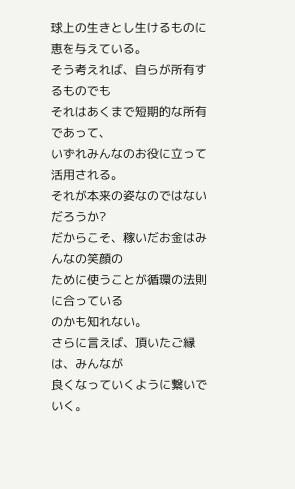球上の生きとし生けるものに
恵を与えている。
そう考えれば、自らが所有するものでも
それはあくまで短期的な所有であって、
いずれみんなのお役に立って活用される。
それが本来の姿なのではないだろうか?
だからこそ、稼いだお金はみんなの笑顔の
ために使うことが循環の法則に合っている
のかも知れない。
さらに言えば、頂いたご縁は、みんなが
良くなっていくように繋いでいく。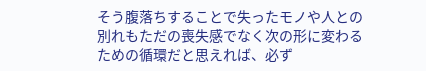そう腹落ちすることで失ったモノや人との
別れもただの喪失感でなく次の形に変わる
ための循環だと思えれば、必ず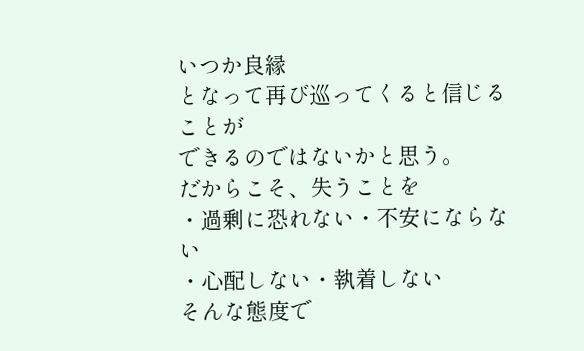いつか良縁
となって再び巡ってくると信じることが
できるのではないかと思う。
だからこそ、失うことを
・過剰に恐れない・不安にならない
・心配しない・執着しない
そんな態度で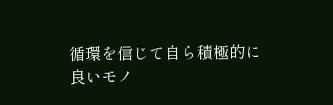循環を信じて自ら積極的に
良いモノ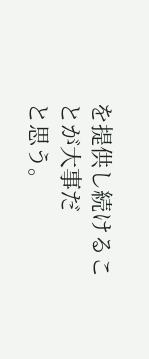を提供し続けることが大事だ
と思う。